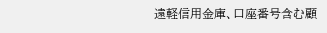遠軽信用金庫、口座番号含む顧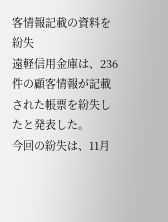客情報記載の資料を紛失
遠軽信用金庫は、236件の顧客情報が記載された帳票を紛失したと発表した。
今回の紛失は、11月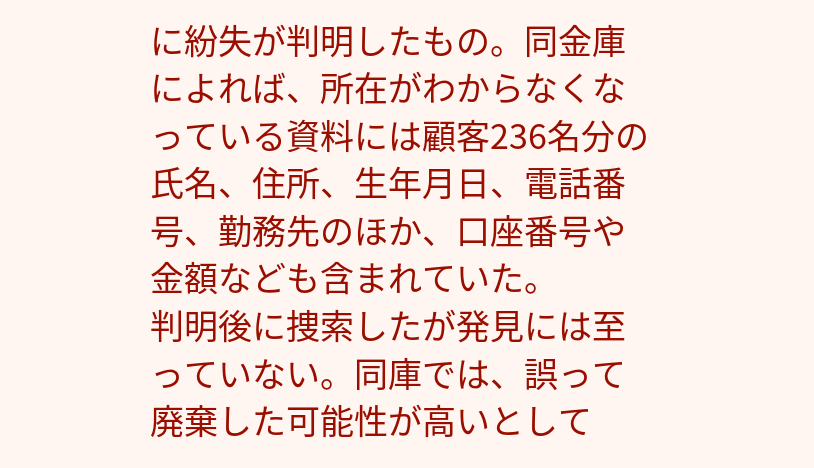に紛失が判明したもの。同金庫によれば、所在がわからなくなっている資料には顧客236名分の氏名、住所、生年月日、電話番号、勤務先のほか、口座番号や金額なども含まれていた。
判明後に捜索したが発見には至っていない。同庫では、誤って廃棄した可能性が高いとして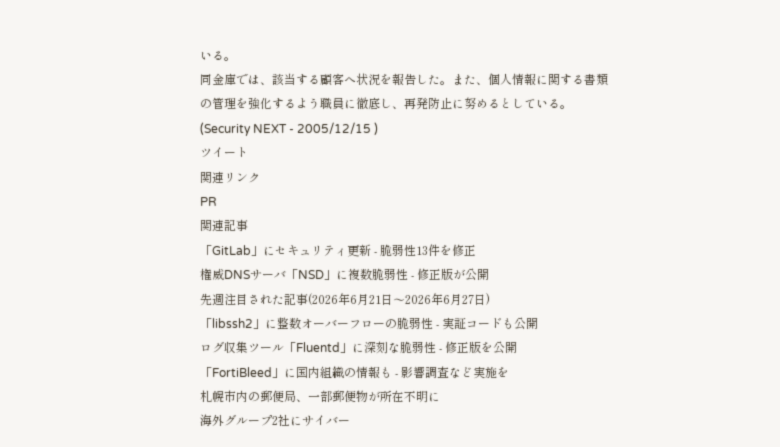いる。
同金庫では、該当する顧客へ状況を報告した。また、個人情報に関する書類の管理を強化するよう職員に徹底し、再発防止に努めるとしている。
(Security NEXT - 2005/12/15 )
ツイート
関連リンク
PR
関連記事
「GitLab」にセキュリティ更新 - 脆弱性13件を修正
権威DNSサーバ「NSD」に複数脆弱性 - 修正版が公開
先週注目された記事(2026年6月21日〜2026年6月27日)
「libssh2」に整数オーバーフローの脆弱性 - 実証コードも公開
ログ収集ツール「Fluentd」に深刻な脆弱性 - 修正版を公開
「FortiBleed」に国内組織の情報も - 影響調査など実施を
札幌市内の郵便局、一部郵便物が所在不明に
海外グループ2社にサイバー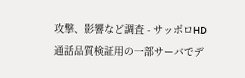攻撃、影響など調査 - サッポロHD
通話品質検証用の一部サーバでデ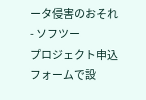ータ侵害のおそれ - ソフツー
プロジェクト申込フォームで設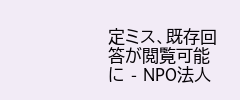定ミス、既存回答が閲覧可能に - NPO法人